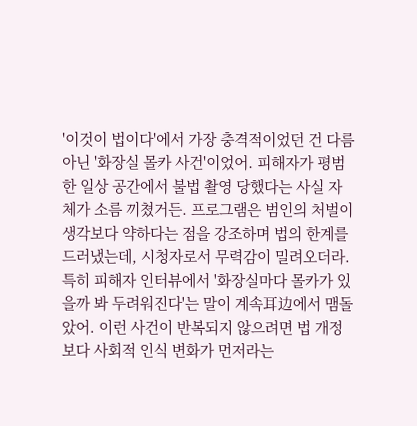'이것이 법이다'에서 가장 충격적이었던 건 다름 아닌 '화장실 몰카 사건'이었어. 피해자가 평범한 일상 공간에서 불법 촬영 당했다는 사실 자체가 소름 끼쳤거든. 프로그램은 범인의 처벌이 생각보다 약하다는 점을 강조하며 법의 한계를 드러냈는데, 시청자로서 무력감이 밀려오더라.
특히 피해자 인터뷰에서 '화장실마다 몰카가 있을까 봐 두려워진다'는 말이 계속耳边에서 맴돌았어. 이런 사건이 반복되지 않으려면 법 개정보다 사회적 인식 변화가 먼저라는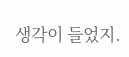생각이 들었지.